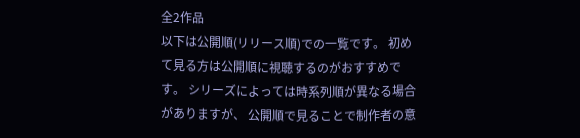全2作品
以下は公開順(リリース順)での一覧です。 初めて見る方は公開順に視聴するのがおすすめです。 シリーズによっては時系列順が異なる場合がありますが、 公開順で見ることで制作者の意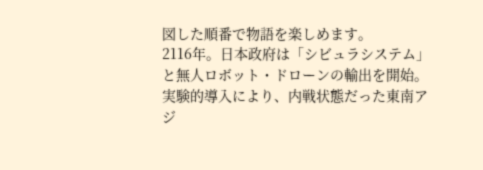図した順番で物語を楽しめます。
2116年。日本政府は「シビュラシステム」と無人ロボット・ドローンの輸出を開始。実験的導入により、内戦状態だった東南アジ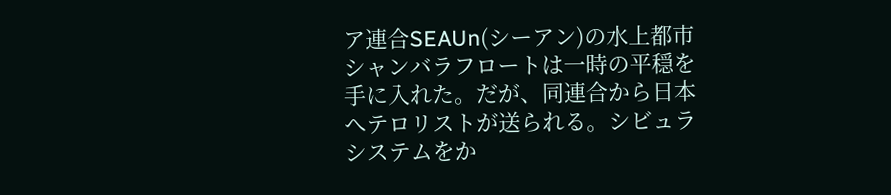ア連合SEAUn(シーアン)の水上都市シャンバラフロートは一時の平穏を手に入れた。だが、同連合から日本へテロリストが送られる。シビュラシステムをか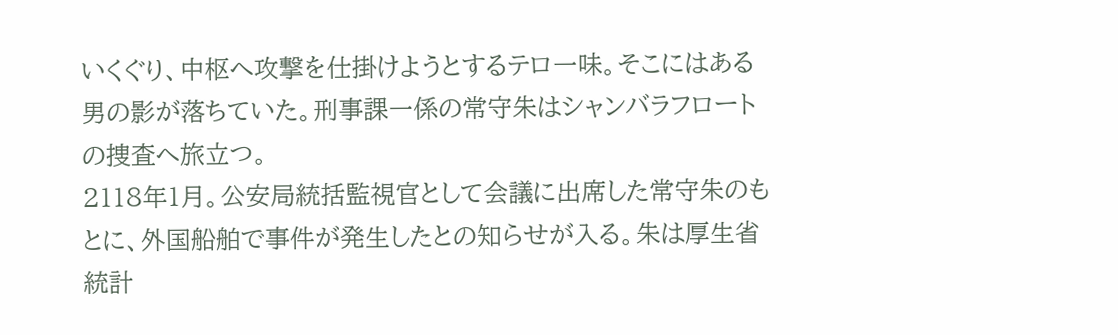いくぐり、中枢へ攻撃を仕掛けようとするテロ一味。そこにはある男の影が落ちていた。刑事課一係の常守朱はシャンバラフロートの捜査へ旅立つ。
2118年1月。公安局統括監視官として会議に出席した常守朱のもとに、外国船舶で事件が発生したとの知らせが入る。朱は厚生省統計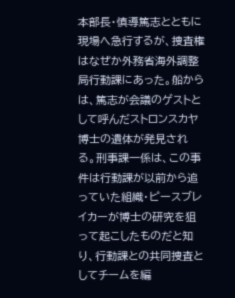本部長・慎導篤志とともに現場へ急行するが、捜査権はなぜか外務省海外調整局行動課にあった。船からは、篤志が会議のゲストとして呼んだストロンスカヤ博士の遺体が発見される。刑事課一係は、この事件は行動課が以前から追っていた組織・ピースブレイカーが博士の研究を狙って起こしたものだと知り、行動課との共同捜査としてチームを編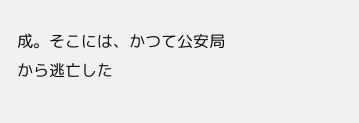成。そこには、かつて公安局から逃亡した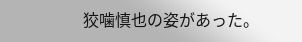狡噛慎也の姿があった。